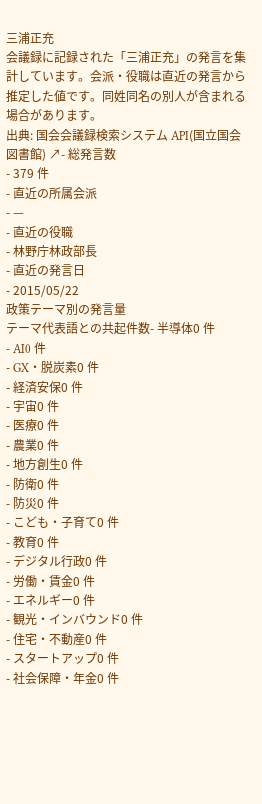三浦正充
会議録に記録された「三浦正充」の発言を集計しています。会派・役職は直近の発言から推定した値です。同姓同名の別人が含まれる場合があります。
出典: 国会会議録検索システム API(国立国会図書館) ↗- 総発言数
- 379 件
- 直近の所属会派
- —
- 直近の役職
- 林野庁林政部長
- 直近の発言日
- 2015/05/22
政策テーマ別の発言量
テーマ代表語との共起件数- 半導体0 件
- AI0 件
- GX・脱炭素0 件
- 経済安保0 件
- 宇宙0 件
- 医療0 件
- 農業0 件
- 地方創生0 件
- 防衛0 件
- 防災0 件
- こども・子育て0 件
- 教育0 件
- デジタル行政0 件
- 労働・賃金0 件
- エネルギー0 件
- 観光・インバウンド0 件
- 住宅・不動産0 件
- スタートアップ0 件
- 社会保障・年金0 件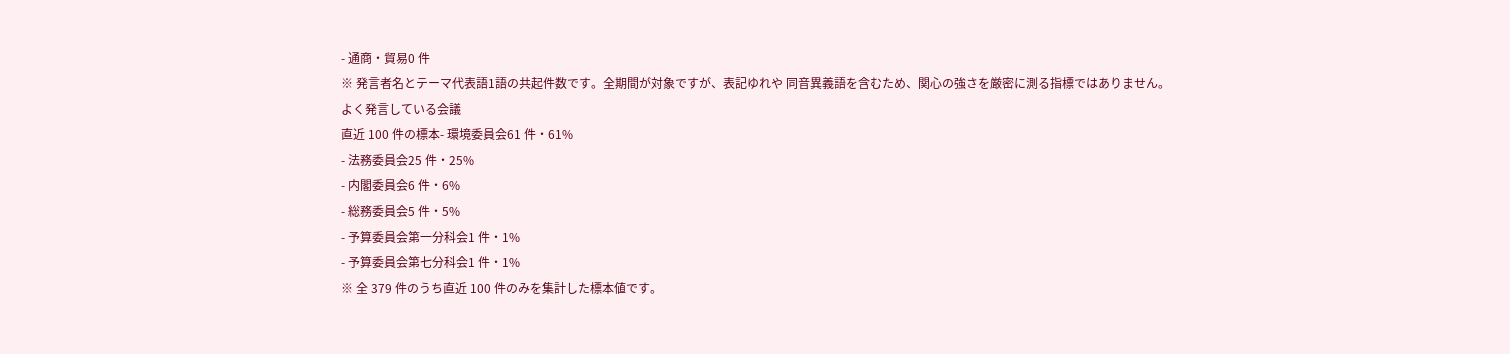- 通商・貿易0 件
※ 発言者名とテーマ代表語1語の共起件数です。全期間が対象ですが、表記ゆれや 同音異義語を含むため、関心の強さを厳密に測る指標ではありません。
よく発言している会議
直近 100 件の標本- 環境委員会61 件・61%
- 法務委員会25 件・25%
- 内閣委員会6 件・6%
- 総務委員会5 件・5%
- 予算委員会第一分科会1 件・1%
- 予算委員会第七分科会1 件・1%
※ 全 379 件のうち直近 100 件のみを集計した標本値です。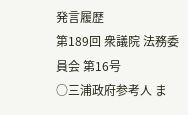発言履歴
第189回 衆議院 法務委員会 第16号
○三浦政府参考人 ま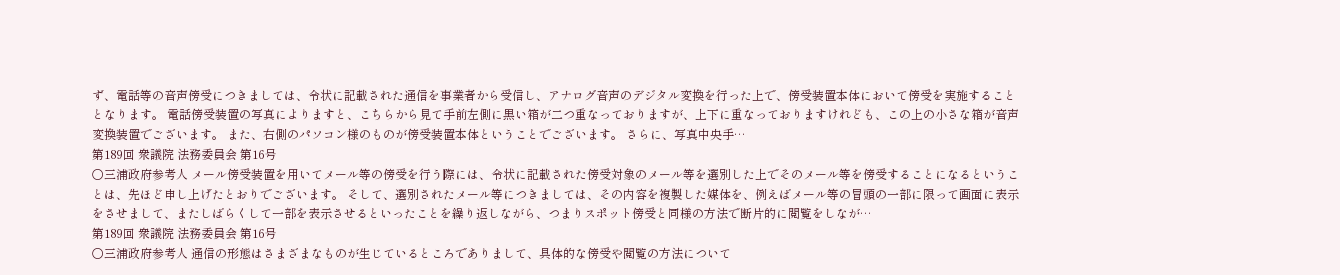ず、電話等の音声傍受につきましては、令状に記載された通信を事業者から受信し、アナログ音声のデジタル変換を行った上で、傍受装置本体において傍受を実施することとなります。 電話傍受装置の写真によりますと、こちらから見て手前左側に黒い箱が二つ重なっておりますが、上下に重なっておりますけれども、この上の小さな箱が音声変換装置でございます。 また、右側のパソコン様のものが傍受装置本体ということでございます。 さらに、写真中央手…
第189回 衆議院 法務委員会 第16号
○三浦政府参考人 メール傍受装置を用いてメール等の傍受を行う際には、令状に記載された傍受対象のメール等を選別した上でそのメール等を傍受することになるということは、先ほど申し上げたとおりでございます。 そして、選別されたメール等につきましては、その内容を複製した媒体を、例えばメール等の冒頭の一部に限って画面に表示をさせまして、またしばらくして一部を表示させるといったことを繰り返しながら、つまりスポット傍受と同様の方法で断片的に閲覧をしなが…
第189回 衆議院 法務委員会 第16号
○三浦政府参考人 通信の形態はさまざまなものが生じているところでありまして、具体的な傍受や閲覧の方法について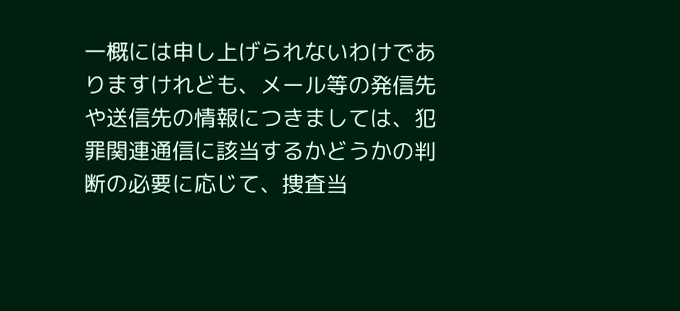一概には申し上げられないわけでありますけれども、メール等の発信先や送信先の情報につきましては、犯罪関連通信に該当するかどうかの判断の必要に応じて、捜査当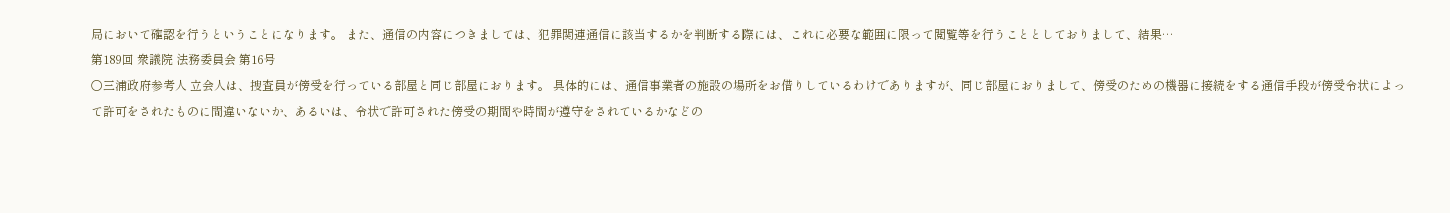局において確認を行うということになります。 また、通信の内容につきましては、犯罪関連通信に該当するかを判断する際には、これに必要な範囲に限って閲覧等を行うこととしておりまして、結果…
第189回 衆議院 法務委員会 第16号
○三浦政府参考人 立会人は、捜査員が傍受を行っている部屋と同じ部屋におります。 具体的には、通信事業者の施設の場所をお借りしているわけでありますが、同じ部屋におりまして、傍受のための機器に接続をする通信手段が傍受令状によって許可をされたものに間違いないか、あるいは、令状で許可された傍受の期間や時間が遵守をされているかなどの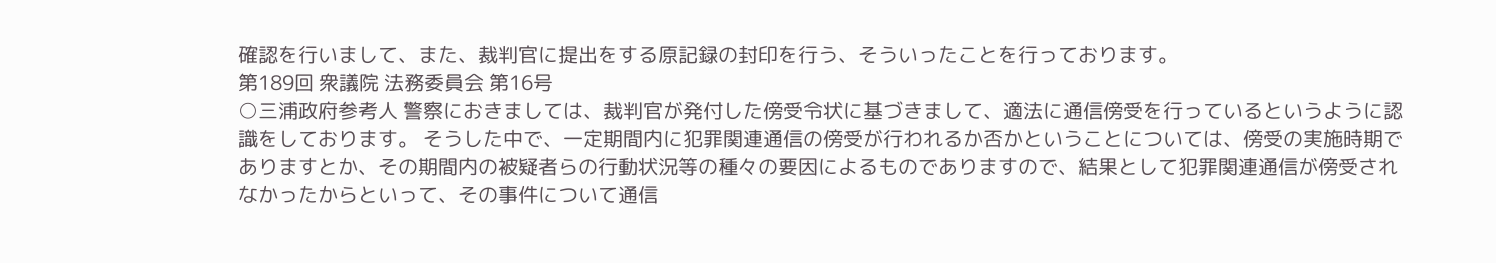確認を行いまして、また、裁判官に提出をする原記録の封印を行う、そういったことを行っております。
第189回 衆議院 法務委員会 第16号
○三浦政府参考人 警察におきましては、裁判官が発付した傍受令状に基づきまして、適法に通信傍受を行っているというように認識をしております。 そうした中で、一定期間内に犯罪関連通信の傍受が行われるか否かということについては、傍受の実施時期でありますとか、その期間内の被疑者らの行動状況等の種々の要因によるものでありますので、結果として犯罪関連通信が傍受されなかったからといって、その事件について通信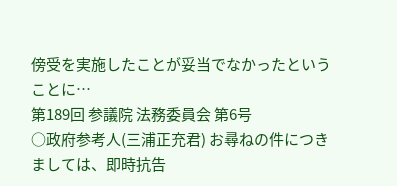傍受を実施したことが妥当でなかったということに…
第189回 参議院 法務委員会 第6号
○政府参考人(三浦正充君) お尋ねの件につきましては、即時抗告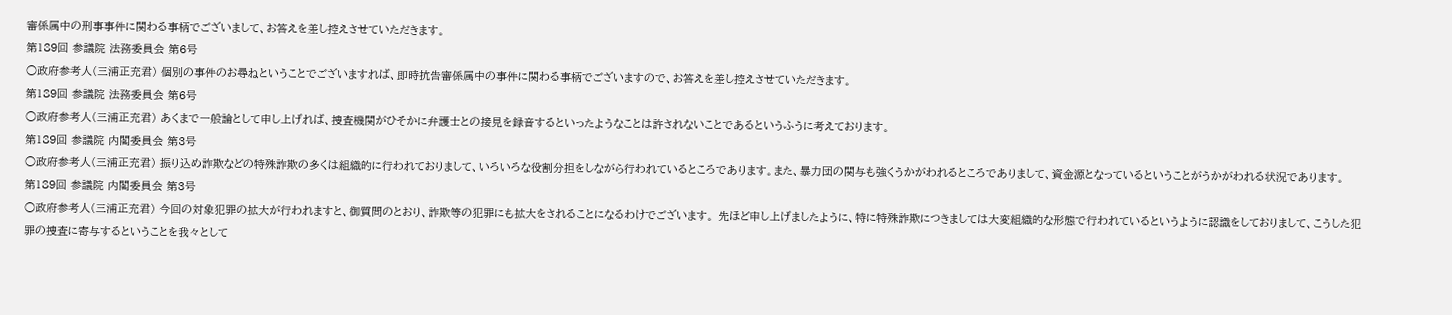審係属中の刑事事件に関わる事柄でございまして、お答えを差し控えさせていただきます。
第189回 参議院 法務委員会 第6号
○政府参考人(三浦正充君) 個別の事件のお尋ねということでございますれば、即時抗告審係属中の事件に関わる事柄でございますので、お答えを差し控えさせていただきます。
第189回 参議院 法務委員会 第6号
○政府参考人(三浦正充君) あくまで一般論として申し上げれば、捜査機関がひそかに弁護士との接見を録音するといったようなことは許されないことであるというふうに考えております。
第189回 参議院 内閣委員会 第3号
○政府参考人(三浦正充君) 振り込め詐欺などの特殊詐欺の多くは組織的に行われておりまして、いろいろな役割分担をしながら行われているところであります。また、暴力団の関与も強くうかがわれるところでありまして、資金源となっているということがうかがわれる状況であります。
第189回 参議院 内閣委員会 第3号
○政府参考人(三浦正充君) 今回の対象犯罪の拡大が行われますと、御質問のとおり、詐欺等の犯罪にも拡大をされることになるわけでございます。 先ほど申し上げましたように、特に特殊詐欺につきましては大変組織的な形態で行われているというように認識をしておりまして、こうした犯罪の捜査に寄与するということを我々として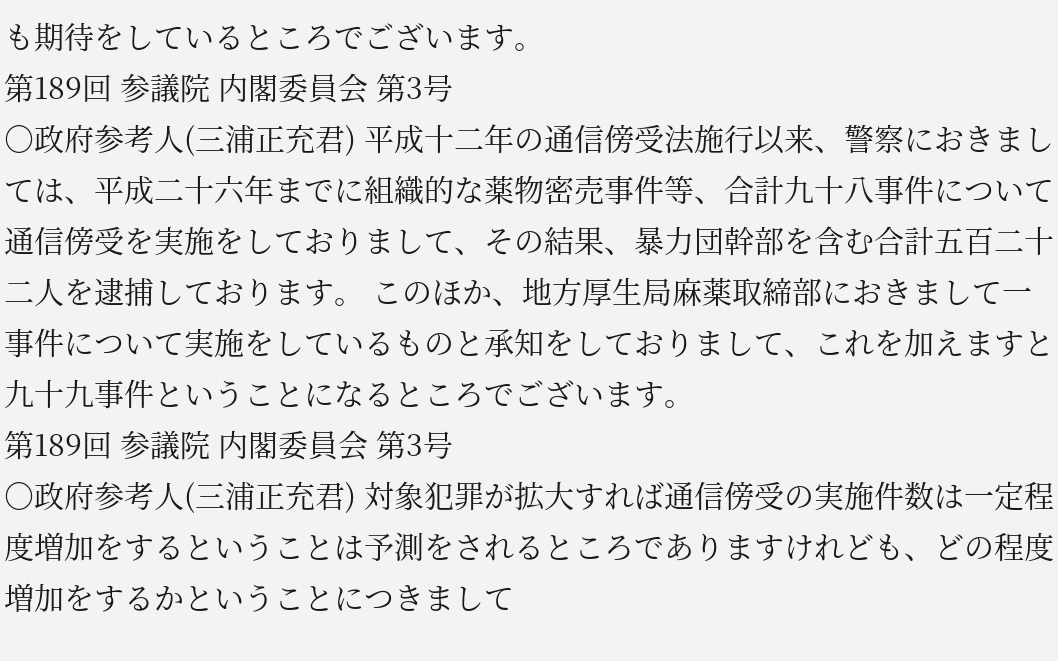も期待をしているところでございます。
第189回 参議院 内閣委員会 第3号
○政府参考人(三浦正充君) 平成十二年の通信傍受法施行以来、警察におきましては、平成二十六年までに組織的な薬物密売事件等、合計九十八事件について通信傍受を実施をしておりまして、その結果、暴力団幹部を含む合計五百二十二人を逮捕しております。 このほか、地方厚生局麻薬取締部におきまして一事件について実施をしているものと承知をしておりまして、これを加えますと九十九事件ということになるところでございます。
第189回 参議院 内閣委員会 第3号
○政府参考人(三浦正充君) 対象犯罪が拡大すれば通信傍受の実施件数は一定程度増加をするということは予測をされるところでありますけれども、どの程度増加をするかということにつきまして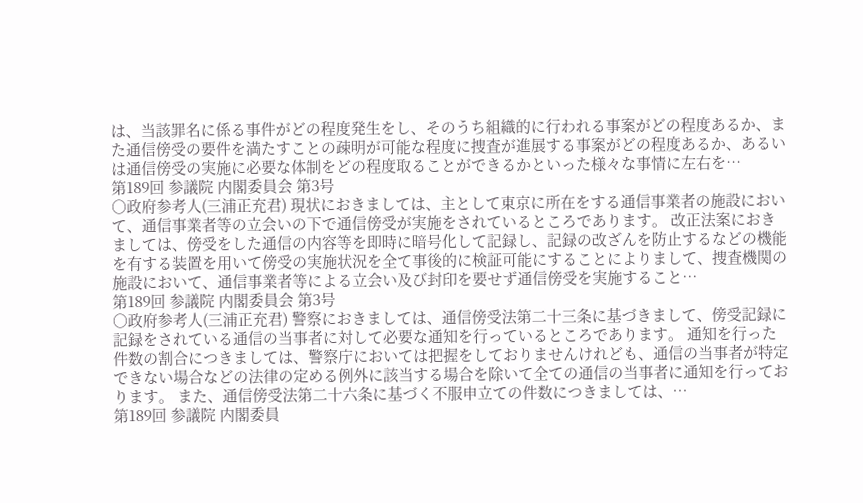は、当該罪名に係る事件がどの程度発生をし、そのうち組織的に行われる事案がどの程度あるか、また通信傍受の要件を満たすことの疎明が可能な程度に捜査が進展する事案がどの程度あるか、あるいは通信傍受の実施に必要な体制をどの程度取ることができるかといった様々な事情に左右を…
第189回 参議院 内閣委員会 第3号
○政府参考人(三浦正充君) 現状におきましては、主として東京に所在をする通信事業者の施設において、通信事業者等の立会いの下で通信傍受が実施をされているところであります。 改正法案におきましては、傍受をした通信の内容等を即時に暗号化して記録し、記録の改ざんを防止するなどの機能を有する装置を用いて傍受の実施状況を全て事後的に検証可能にすることによりまして、捜査機関の施設において、通信事業者等による立会い及び封印を要せず通信傍受を実施すること…
第189回 参議院 内閣委員会 第3号
○政府参考人(三浦正充君) 警察におきましては、通信傍受法第二十三条に基づきまして、傍受記録に記録をされている通信の当事者に対して必要な通知を行っているところであります。 通知を行った件数の割合につきましては、警察庁においては把握をしておりませんけれども、通信の当事者が特定できない場合などの法律の定める例外に該当する場合を除いて全ての通信の当事者に通知を行っております。 また、通信傍受法第二十六条に基づく不服申立ての件数につきましては、…
第189回 参議院 内閣委員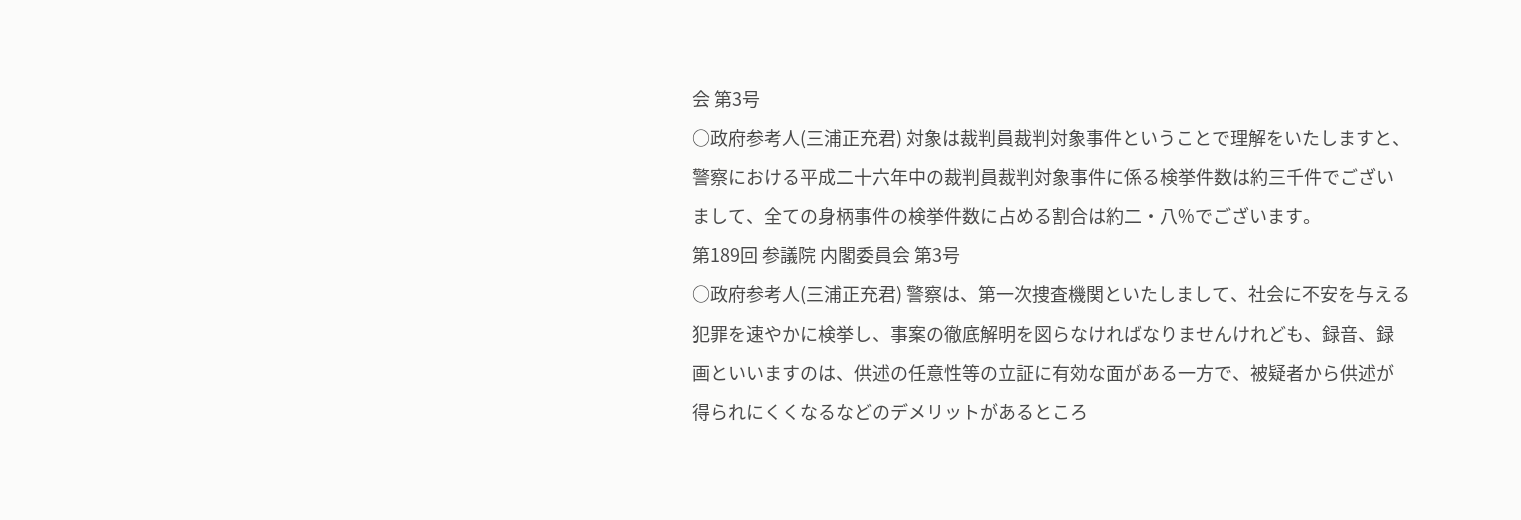会 第3号
○政府参考人(三浦正充君) 対象は裁判員裁判対象事件ということで理解をいたしますと、警察における平成二十六年中の裁判員裁判対象事件に係る検挙件数は約三千件でございまして、全ての身柄事件の検挙件数に占める割合は約二・八%でございます。
第189回 参議院 内閣委員会 第3号
○政府参考人(三浦正充君) 警察は、第一次捜査機関といたしまして、社会に不安を与える犯罪を速やかに検挙し、事案の徹底解明を図らなければなりませんけれども、録音、録画といいますのは、供述の任意性等の立証に有効な面がある一方で、被疑者から供述が得られにくくなるなどのデメリットがあるところ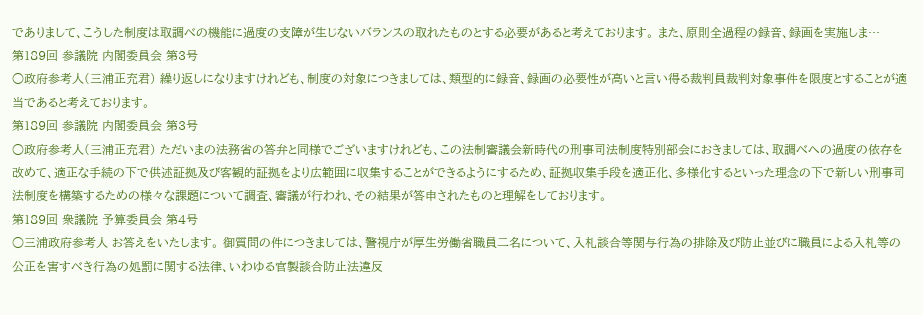でありまして、こうした制度は取調べの機能に過度の支障が生じないバランスの取れたものとする必要があると考えております。 また、原則全過程の録音、録画を実施しま…
第189回 参議院 内閣委員会 第3号
○政府参考人(三浦正充君) 繰り返しになりますけれども、制度の対象につきましては、類型的に録音、録画の必要性が高いと言い得る裁判員裁判対象事件を限度とすることが適当であると考えております。
第189回 参議院 内閣委員会 第3号
○政府参考人(三浦正充君) ただいまの法務省の答弁と同様でございますけれども、この法制審議会新時代の刑事司法制度特別部会におきましては、取調べへの過度の依存を改めて、適正な手続の下で供述証拠及び客観的証拠をより広範囲に収集することができるようにするため、証拠収集手段を適正化、多様化するといった理念の下で新しい刑事司法制度を構築するための様々な課題について調査、審議が行われ、その結果が答申されたものと理解をしております。
第189回 衆議院 予算委員会 第4号
○三浦政府参考人 お答えをいたします。 御質問の件につきましては、警視庁が厚生労働省職員二名について、入札談合等関与行為の排除及び防止並びに職員による入札等の公正を害すべき行為の処罰に関する法律、いわゆる官製談合防止法違反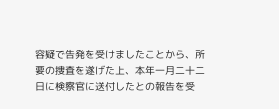容疑で告発を受けましたことから、所要の捜査を遂げた上、本年一月二十二日に検察官に送付したとの報告を受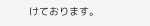けております。